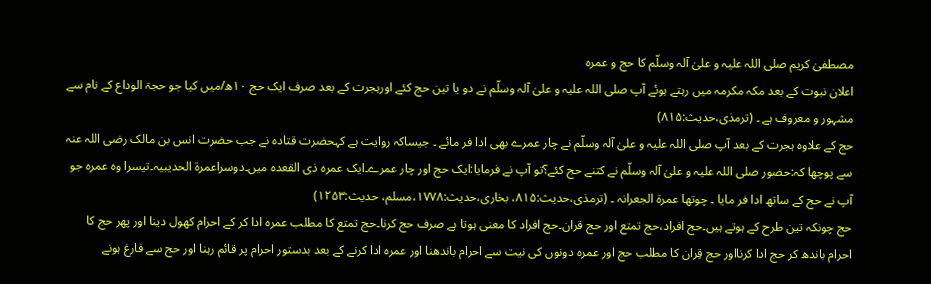مصطفیٰ کریم صلی اللہ علیہ و علیٰ آلہ وسلّم کا حج و عمرہ
اعلان نبوت کے بعد مکہ مکرمہ میں رہتے ہوئے آپ صلی اللہ علیہ و علیٰ آلہ وسلّم نے دو یا تین حج کئے اورہجرت کے بعد صرف ایک حج ۱۰ھ/میں کیا جو حجۃ الوداع کے نام سے مشہور و معروف ہے ۔ (ترمذی،حدیث:۸۱۵)
حج کے علاوہ ہجرت کے بعد آپ صلی اللہ علیہ و علیٰ آلہ وسلّم نے چار عمرے بھی ادا فر مائے ۔ جیساکہ روایت ہے کہحضرت قتادہ نے جب حضرت انس بن مالک رضی اللہ عنہ سے پوچھا کہ:حضور صلی اللہ علیہ و علیٰ آلہ وسلّم نے کتنے حج کئے؟تو آپ نے فرمایا:ایک حج اور چار عمرے۔ایک عمرہ ذی القعدہ میں۔دوسراعمرۃ الحدیبیہ۔تیسرا وہ عمرہ جو آپ نے حج کے ساتھ ادا فر مایا ۔ چوتھا عمرۃ الجعرانہ ۔ (ترمذی،حدیث:۸۱۵، بخاری،حدیث:۱۷۷۸،مسلم، حدیث:۱۲۵۳)
حج چونکہ تین طرح کے ہوتے ہیں۔حج افراد،حج تمتع اور حج قران۔حج افراد کا معنی ہوتا ہے صرف حج کرنا۔حج تمتع کا مطلب عمرہ ادا کر کے احرام کھول دینا اور پھر حج کا احرام باندھ کر حج ادا کرنااور حج قِران کا مطلب حج اور عمرہ دونوں کی نیت سے احرام باندھنا اور عمرہ ادا کرنے کے بعد بدستور احرام پر قائم رہنا اور حج سے فارغ ہونے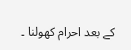کے بعد احرام کھولنا ۔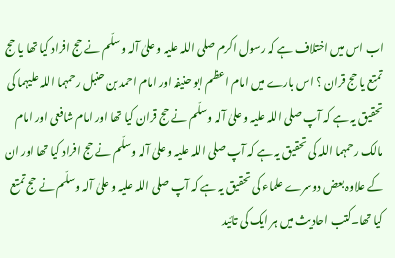اب اس میں اختلاف ہے کہ رسول اکرم صلی اللہ علیہ و علیٰ آلہ وسلّم نے حج افراد کیا تھا یا حج تمتع یا حج قران ؟ اس بارے میں امام اعظم ابو حنیفہ اور امام احمد بن حنبل رحمہما اللہ علیہما کی تحقیق یہ ہے کہ آپ صلی اللہ علیہ و علیٰ آلہ وسلّم نے حج قران کیا تھا اور امام شافعی اور امام مالک رحمہما اللہ کی تحقیق یہ ہے کہ آپ صلی اللہ علیہ و علیٰ آلہ وسلّم نے حج افراد کیا تھا اور ان کے علاوہ بعض دوسرے علماء کی تحقیق یہ ہے کہ آپ صلی اللہ علیہ و علیٰ آلہ وسلّم نے حج تمتع کیا تھا۔کتب احادیث میں ہر ایک کی تائید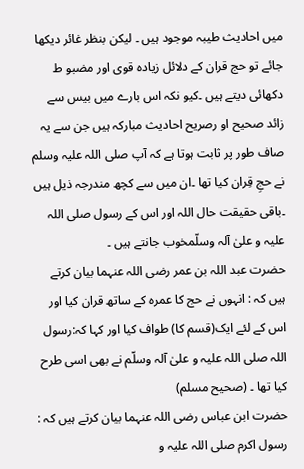میں احادیث طیبہ موجود ہیں ۔ لیکن بنظر غائر دیکھا جائے تو حج قران کے دلائل زیادہ قوی اور مضبو ط دکھائی دیتے ہیں ۔کیو نکہ اس بارے میں بیس سے زائد صحیح او رصریح احادیث مبارکہ ہیں جن سے یہ صاف طور پر ثابت ہوتا ہے کہ آپ صلی اللہ علیہ وسلم نے حجِ قِران کیا تھا ۔ان میں سے کچھ مندرجہ ذیل ہیں ۔باقی حقیقت حال اللہ اور اس کے رسول صلی اللہ علیہ و علیٰ آلہ وسلّمخوب جانتے ہیں ۔
حضرت عبد اللہ بن عمر رضی اللہ عنہما بیان کرتے ہیں کہ : انہوں نے حج کا عمرہ کے ساتھ قران کیا اور اس کے لئے ایک(قسم کا) طواف کیا اور کہا کہ:رسول اللہ صلی اللہ علیہ و علیٰ آلہ وسلّم نے بھی اسی طرح کیا تھا ۔ (صحیح مسلم)
حضرت ابن عباس رضی اللہ عنہما بیان کرتے ہیں کہ : رسول اکرم صلی اللہ علیہ و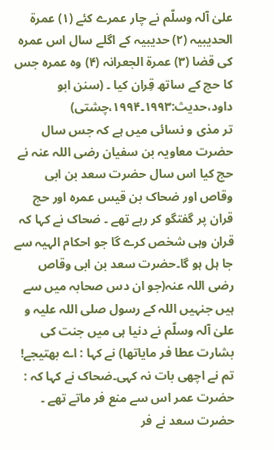علیٰ آلہ وسلّم نے چار عمرے کئے (۱) عمرۃ الحدیبیہ (۲) حدیبیہ کے اگلے سال اس عمرہ کی قضا (۳) عمرۃ الجعرانہ (۴) وہ عمرہ جس کا حج کے ساتھ قِران کیا ۔ (سنن ابو داود،حدیث:۱۹۹۳۔۱۹۹۴،چشتی)
تر مذی و نسائی میں ہے کہ جس سال حضرت معاویہ بن سفیان رضی اللہ عنہ نے حج کیا اس سال حضرت سعد بن ابی وقاص اور ضحاک بن قیس عمرہ اور حج قران پر گفتگو کر رہے تھے ۔ ضحاک نے کہا کہ قران وہی شخص کرے گا جو احکام الہیہ سے جا ہل ہو گا۔حضرت سعد بن ابی وقاص رضی اللہ عنہ(جو ان دس صحابہ میں سے ہیں جنہیں اللہ کے رسول صلی اللہ علیہ و علیٰ آلہ وسلّم نے دنیا ہی میں جنت کی بشارت عطا فر مایاتھا) نے کہا : اے بھتیجے! تم نے اچھی بات نہ کہی۔ضحاک نے کہا کہ : حضرت عمر اس سے منع فر ماتے تھے ۔ حضرت سعد نے فر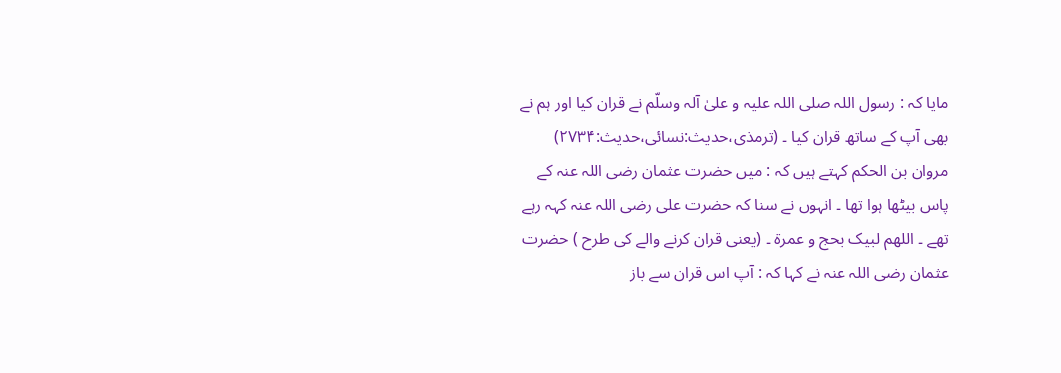مایا کہ : رسول اللہ صلی اللہ علیہ و علیٰ آلہ وسلّم نے قران کیا اور ہم نے بھی آپ کے ساتھ قران کیا ۔ (ترمذی،حدیث:نسائی،حدیث:۲۷۳۴)
مروان بن الحکم کہتے ہیں کہ : میں حضرت عثمان رضی اللہ عنہ کے پاس بیٹھا ہوا تھا ۔ انہوں نے سنا کہ حضرت علی رضی اللہ عنہ کہہ رہے تھے ۔ اللھم لبیک بحج و عمرۃ ۔ (یعنی قران کرنے والے کی طرح ) حضرت عثمان رضی اللہ عنہ نے کہا کہ : آپ اس قران سے باز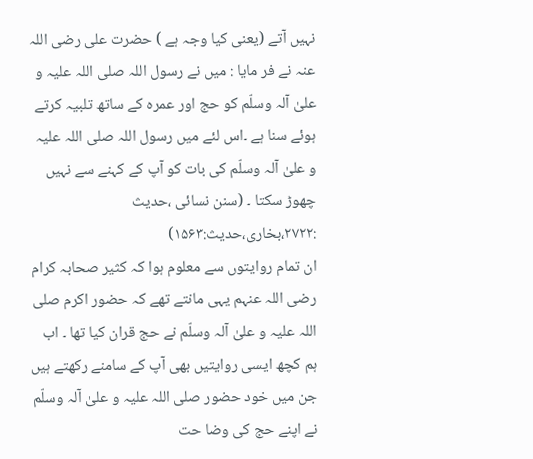نہیں آتے (یعنی کیا وجہ ہے ) حضرت علی رضی اللہ عنہ نے فر مایا : میں نے رسول اللہ صلی اللہ علیہ و علیٰ آلہ وسلّم کو حج اور عمرہ کے ساتھ تلبیہ کرتے ہوئے سنا ہے ۔اس لئے میں رسول اللہ صلی اللہ علیہ و علیٰ آلہ وسلّم کی بات کو آپ کے کہنے سے نہیں چھوڑ سکتا ۔ (سنن نسائی ،حدیث :۲۷۲۲،بخاری،حدیث:۱۵۶۳)
ان تمام روایتوں سے معلوم ہوا کہ کثیر صحابہ کرام رضی اللہ عنہم یہی مانتے تھے کہ حضور اکرم صلی اللہ علیہ و علیٰ آلہ وسلّم نے حج قران کیا تھا ۔ اب ہم کچھ ایسی روایتیں بھی آپ کے سامنے رکھتے ہیں جن میں خود حضور صلی اللہ علیہ و علیٰ آلہ وسلّم نے اپنے حج کی وضا حت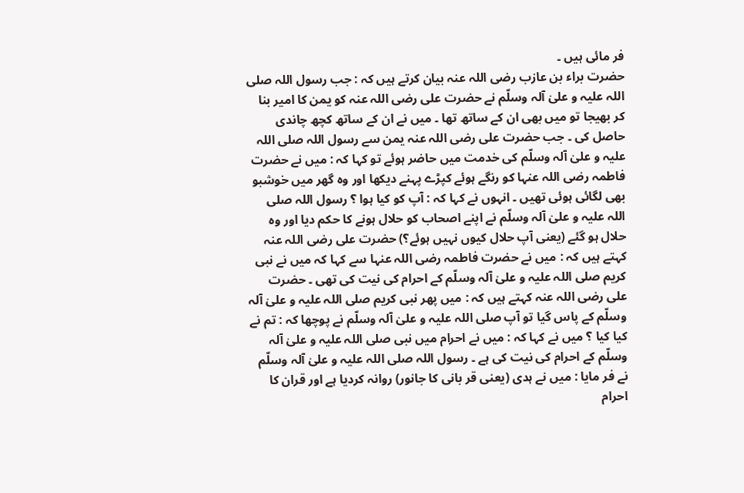فر مائی ہیں ۔
حضرت براء بن عازب رضی اللہ عنہ بیان کرتے ہیں کہ : جب رسول اللہ صلی اللہ علیہ و علیٰ آلہ وسلّم نے حضرت علی رضی اللہ عنہ کو یمن کا امیر بنا کر بھیجا تو میں بھی ان کے ساتھ تھا ۔ میں نے ان کے ساتھ کچھ چاندی حاصل کی ۔ جب حضرت علی رضی اللہ عنہ یمن سے رسول اللہ صلی اللہ علیہ و علیٰ آلہ وسلّم کی خدمت میں حاضر ہوئے تو کہا کہ : میں نے حضرت فاطمہ رضی اللہ عنہا کو رنگے ہوئے کپڑے پہنے دیکھا اور وہ گھر میں خوشبو بھی لگائی ہوئی تھیں ۔ انہوں نے کہا کہ : آپ کو کیا ہوا ؟ رسول اللہ صلی اللہ علیہ و علیٰ آلہ وسلّم نے اپنے اصحاب کو حلال ہونے کا حکم دیا اور وہ حلال ہو گئے (یعنی آپ حلال کیوں نہیں ہوئے؟) حضرت علی رضی اللہ عنہ کہتے ہیں کہ : میں نے حضرت فاطمہ رضی اللہ عنہا سے کہا کہ میں نے نبی کریم صلی اللہ علیہ و علیٰ آلہ وسلّم کے احرام کی نیت کی تھی ۔ حضرت علی رضی اللہ عنہ کہتے ہیں کہ : میں پھر نبی کریم صلی اللہ علیہ و علیٰ آلہ وسلّم کے پاس گیا تو آپ صلی اللہ علیہ و علیٰ آلہ وسلّم نے پوچھا کہ : تم نے کیا کیا ؟ میں نے کہا کہ : میں نے احرام میں نبی صلی اللہ علیہ و علیٰ آلہ وسلّم کے احرام کی نیت کی ہے ۔ رسول اللہ صلی اللہ علیہ و علیٰ آلہ وسلّم نے فر مایا : میں نے ہدی (یعنی قر بانی کا جانور) روانہ کردیا ہے اور قران کا احرام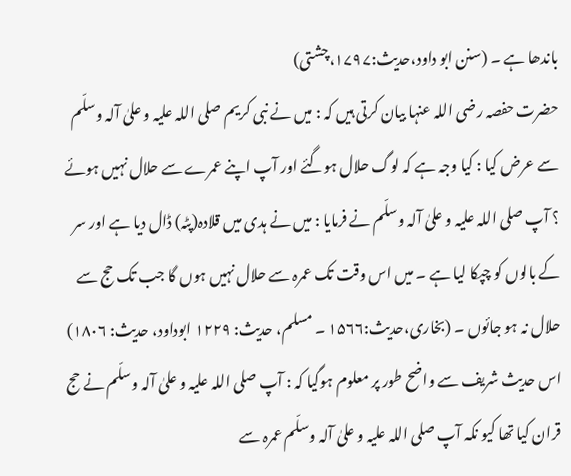باندھا ہے ۔ (سنن ابو داود،حدیث:۱۷۹۷،چشتی)
حضرت حفصہ رضی اللہ عنہا بیان کرتی ہیں کہ : میں نے نبی کریم صلی اللہ علیہ و علیٰ آلہ وسلّم سے عرض کیا : کیا وجہ ہے کہ لوگ حلال ہوگئے اور آپ اپنے عمرے سے حلال نہیں ہوئے ؟ آپ صلی اللہ علیہ و علیٰ آلہ وسلّم نے فرمایا : میں نے ہدی میں قلادہ(پٹہ) ڈال دیا ہے اور سر کے بالوں کو چپکا لیا ہے ۔ میں اس وقت تک عمرہ سے حلال نہیں ہوں گا جب تک حج سے حلال نہ ہو جائوں ۔ (بخاری،حدیث:۱۵۶۶ ۔ مسلم، حدیث: ۱۲۲۹ ابوداود، حدیث: ۱۸۰۶)
اس حدیث شریف سے واضح طور پر معلوم ہوگیا کہ : آپ صلی اللہ علیہ و علیٰ آلہ وسلّم نے حج قران کیا تھا کیو نکہ آپ صلی اللہ علیہ و علیٰ آلہ وسلّم عمرہ سے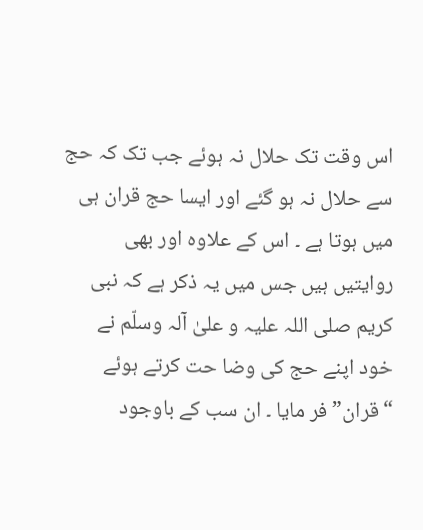اس وقت تک حلال نہ ہوئے جب تک کہ حج سے حلال نہ ہو گئے اور ایسا حج قران ہی میں ہوتا ہے ۔ اس کے علاوہ اور بھی روایتیں ہیں جس میں یہ ذکر ہے کہ نبی کریم صلی اللہ علیہ و علیٰ آلہ وسلّم نے خود اپنے حج کی وضا حت کرتے ہوئے “قران” فر مایا ۔ ان سب کے باوجود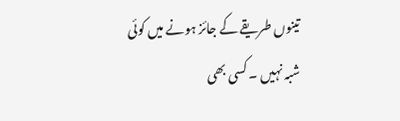تینوں طریقے کے جائز ہونے میں کوئی شبہ نہیں ۔ کسی بھی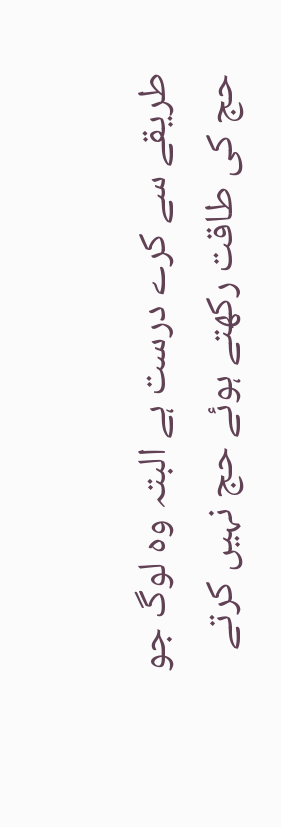طریقے سے کرے درست ہے البتہ وہ لوگ جو حج کی طاقت رکھتے ہوئے حج نہیں کرتے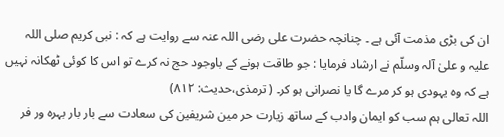ان کی بڑی مذمت آئی ہے ۔ چنانچہ حضرت علی رضی اللہ عنہ سے روایت ہے کہ : نبی کریم صلی اللہ علیہ و علیٰ آلہ وسلّم نے ارشاد فرمایا : جو طاقت ہونے کے باوجود حج نہ کرے تو اس کا کوئی ٹھکانہ نہیں ہے کہ وہ یہودی ہو کر مرے گا یا نصرانی ہو کر۔ ( ترمذی،حدیث: ۸۱۲)
اللہ تعالی ہم سب کو ایمان وادب کے ساتھ زیارت حر مین شریفین کی سعادت سے بار بار بہرہ ور فر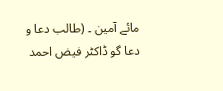مائے آمین ۔ (طالب دعا و دعا گو ڈاکٹر فیض احمد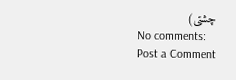چشتی)
No comments:
Post a Comment